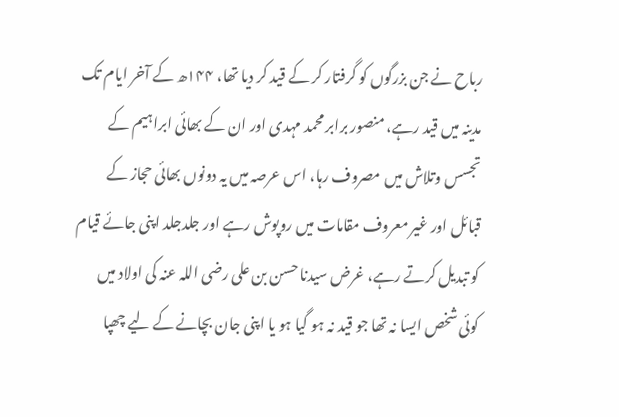رباح نے جن بزرگوں کو گرفتار کر کے قید کر دیا تھا، ۱۴۴ھ کے آخر ایام تک مدینہ میں قید رہے، منصور برابر محمد مہدی اور ان کے بھائی ابراہیم کے تجسس وتلاش میں مصروف رہا، اس عرصہ میں یہ دونوں بھائی حجاز کے قبائل اور غیر معروف مقامات میں روپوش رہے اور جلدجلد اپنی جائے قیام کو تبدیل کرتے رہے، غرض سیدنا حسن بن علی رضی اللہ عنہ کی اولاد میں کوئی شخص ایسا نہ تھا جو قید نہ ہو گیا ہو یا اپنی جان بچانے کے لیے چھپا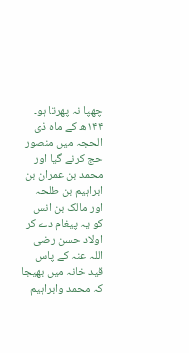چھپا نہ پھرتا ہو۔
۱۴۴ھ کے ماہ ذی الحجہ میں منصور حج کرنے گیا اور محمد بن عمران بن ابراہیم بن طلحہ اور مالک بن انس کو یہ پیغام دے کر اولاد حسن رضی اللہ عنہ کے پاس قید خانہ میں بھیجا کہ محمد وابراہیم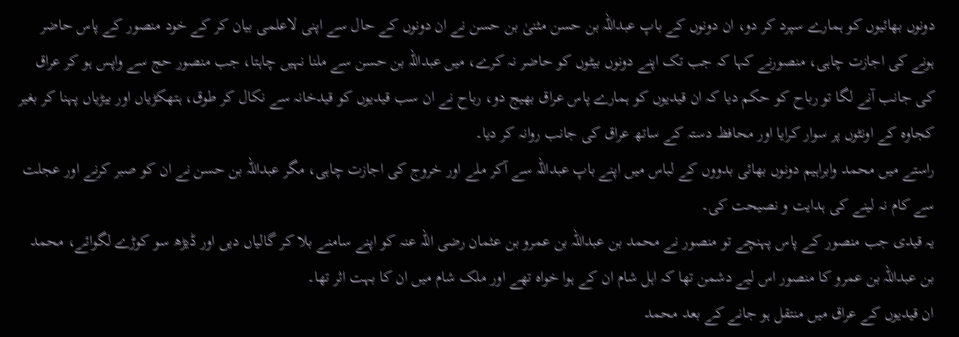دونوں بھائیوں کو ہمارے سپرد کر دو، ان دونوں کے باپ عبداللہ بن حسن مثنیٰ بن حسن نے ان دونوں کے حال سے اپنی لاعلمی بیان کر کے خود منصور کے پاس حاضر ہونے کی اجازت چاہی، منصورنے کہا کہ جب تک اپنے دونوں بیٹوں کو حاضر نہ کرے، میں عبداللہ بن حسن سے ملنا نہیں چاہتا، جب منصور حج سے واپس ہو کر عراق کی جانب آنے لگا تو رباح کو حکم دیا کہ ان قیدیوں کو ہمارے پاس عراق بھیج دو، رباح نے ان سب قیدیوں کو قیدخانہ سے نکال کر طوق، ہتھکڑیاں اور بیڑیاں پہنا کر بغیر کجاوہ کے اونٹوں پر سوار کرایا اور محافظ دستہ کے ساتھ عراق کی جانب روانہ کر دیا۔
راستے میں محمد وابراہیم دونوں بھائی بدووں کے لباس میں اپنے باپ عبداللہ سے آکر ملے اور خروج کی اجازت چاہی، مگر عبداللہ بن حسن نے ان کو صبر کرنے اور عجلت سے کام نہ لینے کی ہدایت و نصیحت کی۔
یہ قیدی جب منصور کے پاس پہنچے تو منصور نے محمد بن عبداللہ بن عمرو بن عثمان رضی اللہ عنہ کو اپنے سامنے بلا کر گالیاں دیں اور ڈیڑھ سو کوڑے لگوائے، محمد بن عبداللہ بن عمرو کا منصور اس لیے دشمن تھا کہ اہل شام ان کے ہوا خواہ تھے اور ملک شام میں ان کا بہت اثر تھا۔
ان قیدیوں کے عراق میں منتقل ہو جانے کے بعد محمد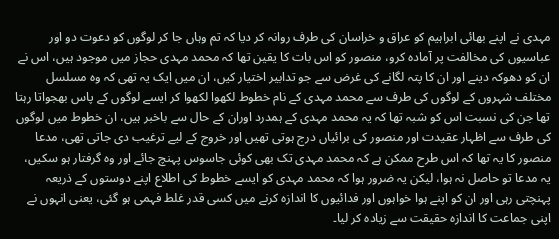مہدی نے اپنے بھائی ابراہیم کو عراق و خراسان کی طرف روانہ کر دیا کہ تم وہاں جا کر لوگوں کو دعوت دو اور عباسیوں کی مخالفت پر آمادہ کرو، منصور کو اس بات کا یقین تھا کہ محمد مہدی حجاز میں موجود ہیں، اس نے ان کو دھوکہ دینے اور ان کا پتہ لگانے کی غرض سے جو تدابیر اختیار کیں، ان میں ایک یہ تھی کہ وہ مسلسل مختلف شہروں کے لوگوں کی طرف سے محمد مہدی کے نام خطوط لکھوا لکھوا کر ایسے لوگوں کے پاس بھجواتا رہتا تھا جن کی نسبت اس کو شبہ تھا کہ یہ محمد مہدی کے ہمدرد اوران کے حال سے باخبر ہیں، ان خطوط میں لوگوں کی طرف سے اظہار عقیدت اور منصور کی برائیاں درج ہوتی تھیں اور خروج کے لیے ترغیب دی جاتی تھی، مدعا منصور کا یہ تھا کہ اس طرح ممکن ہے کہ محمد مہدی تک بھی کوئی جاسوس پہنچ جائے اور وہ گرفتار ہو سکیں، یہ مدعا تو حاصل نہ ہوا، لیکن یہ ضرور ہوا کہ محمد مہدی کو ایسے خطوط کی اطلاع اپنے دوستوں کے ذریعہ پہنچتی رہی اور ان کو اپنے ہوا خواہوں اور فدائیوں کا اندازہ کرنے میں کسی قدر غلط فہمی ہو گئی، یعنی انہوں نے اپنی جماعت کا اندازہ حقیقت سے زیادہ کر لیا۔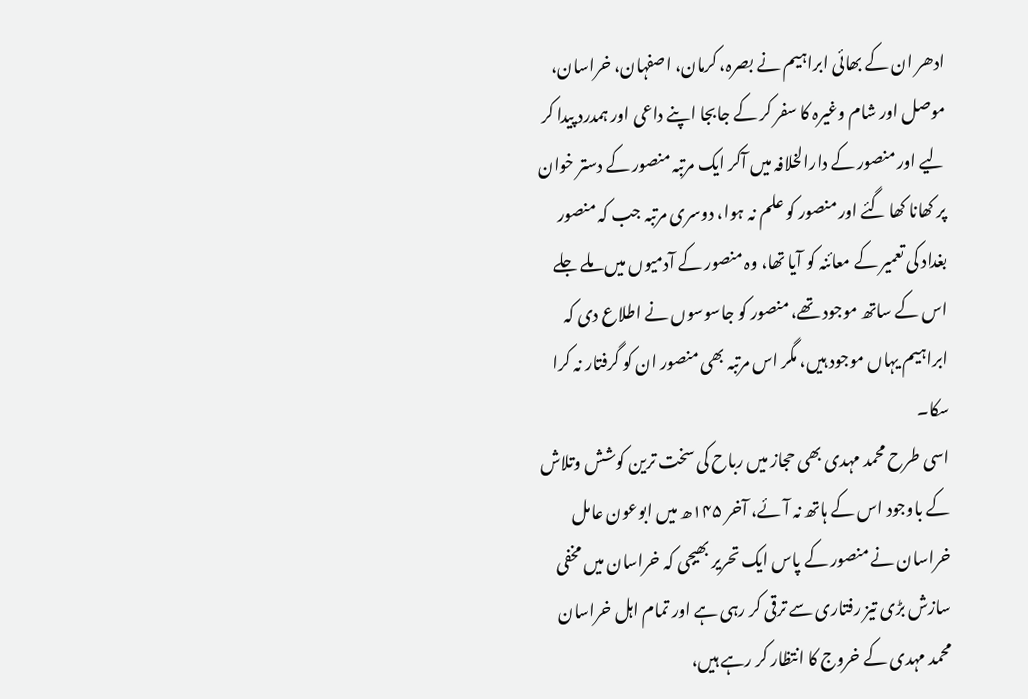ادھر ان کے بھائی ابراہیم نے بصرہ، کرمان، اصفہان، خراسان، موصل اور شام وغیرہ کا سفر کر کے جابجا اپنے داعی اور ہمدرد پیدا کر لیے اور منصور کے دارالخلافہ میں آکر ایک مرتبہ منصور کے دستر خوان پر کھانا کھا گئے اور منصور کو علم نہ ہوا، دوسری مرتبہ جب کہ منصور بغداد کی تعمیر کے معائنہ کو آیا تھا، وہ منصور کے آدمیوں میں ملے جلے اس کے ساتھ موجود تھے، منصور کو جاسوسوں نے اطلاع دی کہ ابراہیم یہاں موجود ہیں، مگر اس مرتبہ بھی منصور ان کو گرفتار نہ کرا سکا۔
اسی طرح محمد مہدی بھی حجاز میں رباح کی سخت ترین کوشش وتلاش کے باوجود اس کے ہاتھ نہ آئے، آخر ۱۴۵ھ میں ابوعون عامل خراسان نے منصور کے پاس ایک تحریر بھیجی کہ خراسان میں مخفی سازش بڑی تیز رفتاری سے ترقی کر رہی ہے اور تمام اہل خراسان محمد مہدی کے خروج کا انتظار کر رہے ہیں،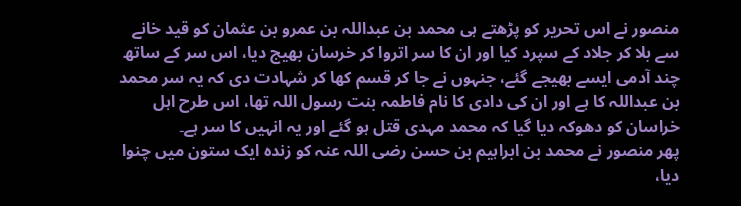منصور نے اس تحریر کو پڑھتے ہی محمد بن عبداللہ بن عمرو بن عثمان کو قید خانے سے بلا کر جلاد کے سپرد کیا اور ان کا سر اتروا کر خرسان بھیج دیا، اس سر کے ساتھ چند آدمی ایسے بھیجے گئے، جنہوں نے جا کر قسم کھا کر شہادت دی کہ یہ سر محمد بن عبداللہ کا ہے اور ان کی دادی کا نام فاطمہ بنت رسول اللہ تھا، اس طرح اہل خراسان کو دھوکہ دیا گیا کہ محمد مہدی قتل ہو گئے اور یہ انہیں کا سر ہے۔
پھر منصور نے محمد بن ابراہیم بن حسن رضی اللہ عنہ کو زندہ ایک ستون میں چنوا دیا،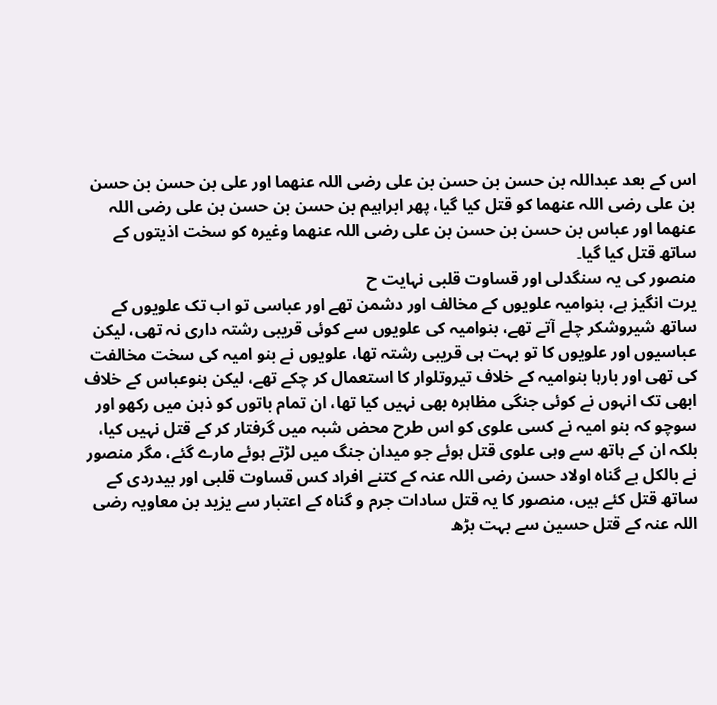اس کے بعد عبداللہ بن حسن بن حسن بن علی رضی اللہ عنھما اور علی بن حسن بن حسن بن علی رضی اللہ عنھما کو قتل کیا گیا، پھر ابراہیم بن حسن بن حسن بن علی رضی اللہ عنھما اور عباس بن حسن بن حسن بن علی رضی اللہ عنھما وغیرہ کو سخت اذیتوں کے ساتھ قتل کیا گیا۔
منصور کی یہ سنگدلی اور قساوت قلبی نہایت ح
یرت انگیز ہے، بنوامیہ علویوں کے مخالف اور دشمن تھے اور عباسی تو اب تک علویوں کے ساتھ شیروشکر چلے آتے تھے، بنوامیہ کی علویوں سے کوئی قریبی رشتہ داری نہ تھی، لیکن عباسیوں اور علویوں کا تو بہت ہی قریبی رشتہ تھا، علویوں نے بنو امیہ کی سخت مخالفت کی تھی اور بارہا بنوامیہ کے خلاف تیروتلوار کا استعمال کر چکے تھے، لیکن بنوعباس کے خلاف ابھی تک انہوں نے کوئی جنگی مظاہرہ بھی نہیں کیا تھا، ان تمام باتوں کو ذہن میں رکھو اور سوچو کہ بنو امیہ نے کسی علوی کو اس طرح محض شبہ میں گرفتار کر کے قتل نہیں کیا، بلکہ ان کے ہاتھ سے وہی علوی قتل ہوئے جو میدان جنگ میں لڑتے ہوئے مارے گئے، مگر منصور نے بالکل بے گناہ اولاد حسن رضی اللہ عنہ کے کتنے افراد کس قساوت قلبی اور بیدردی کے ساتھ قتل کئے ہیں، منصور کا یہ قتل سادات جرم و گناہ کے اعتبار سے یزید بن معاویہ رضی اللہ عنہ کے قتل حسین سے بہت بڑھ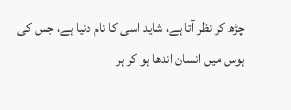چڑھ کر نظر آتا ہے، شاید اسی کا نام دنیا ہے، جس کی ہوس میں انسان اندھا ہو کر ہر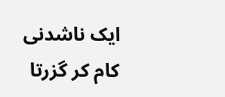ایک ناشدنی کام کر گزرتا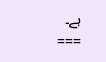ہے۔
===